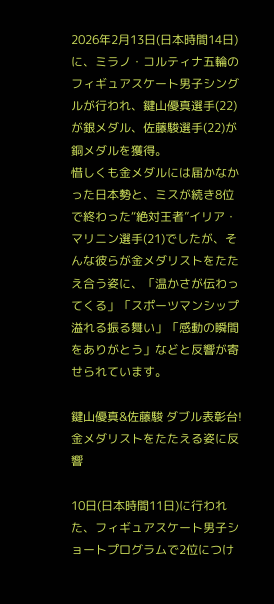2026年2月13日(日本時間14日)に、ミラノ・コルティナ五輪のフィギュアスケート男子シングルが行われ、鍵山優真選手(22)が銀メダル、佐藤駿選手(22)が銅メダルを獲得。
惜しくも金メダルには届かなかった日本勢と、ミスが続き8位で終わった“絶対王者”イリア・マリニン選手(21)でしたが、そんな彼らが金メダリストをたたえ合う姿に、「温かさが伝わってくる」「スポーツマンシップ溢れる振る舞い」「感動の瞬間をありがとう」などと反響が寄せられています。

鍵山優真&佐藤駿 ダブル表彰台!金メダリストをたたえる姿に反響

10日(日本時間11日)に行われた、フィギュアスケート男子ショートプログラムで2位につけ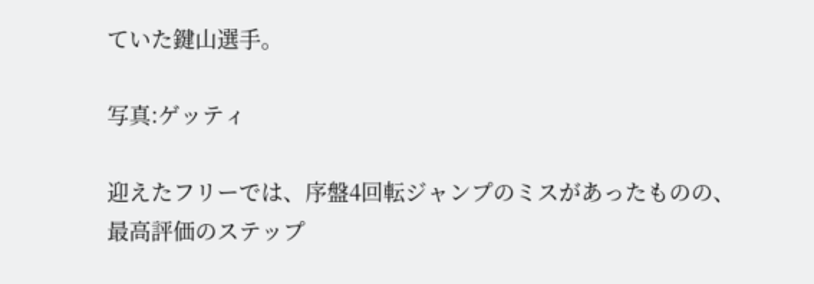ていた鍵山選手。

写真:ゲッティ

迎えたフリーでは、序盤4回転ジャンプのミスがあったものの、最高評価のステップ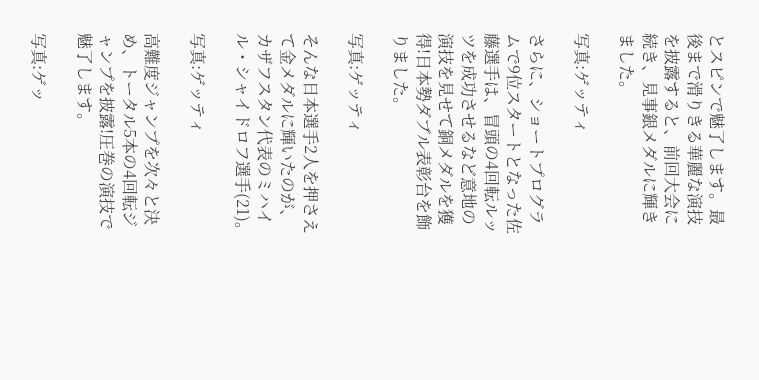とスピンで魅了します。最後まで滑りきる華麗な演技を披露すると、前回大会に続き、見事銀メダルに輝きました。

写真:ゲッティ

さらに、ショートプログラムで9位スタートとなった佐藤選手は、冒頭の4回転ルッツを成功させるなど意地の演技を見せて銅メダルを獲得!日本勢ダブル表彰台を飾りました。

写真:ゲッティ

そんな日本選手2人を押さえて金メダルに輝いたのが、カザフスタン代表のミハイル・シャイドロフ選手(21)。

写真:ゲッティ

高難度ジャンプを次々と決め、トータル5本の4回転ジャンプを披露!圧巻の演技で魅了します。

写真:ゲッ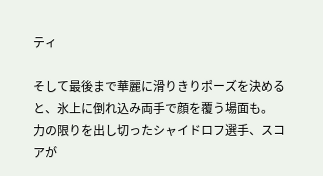ティ

そして最後まで華麗に滑りきりポーズを決めると、氷上に倒れ込み両手で顔を覆う場面も。
力の限りを出し切ったシャイドロフ選手、スコアが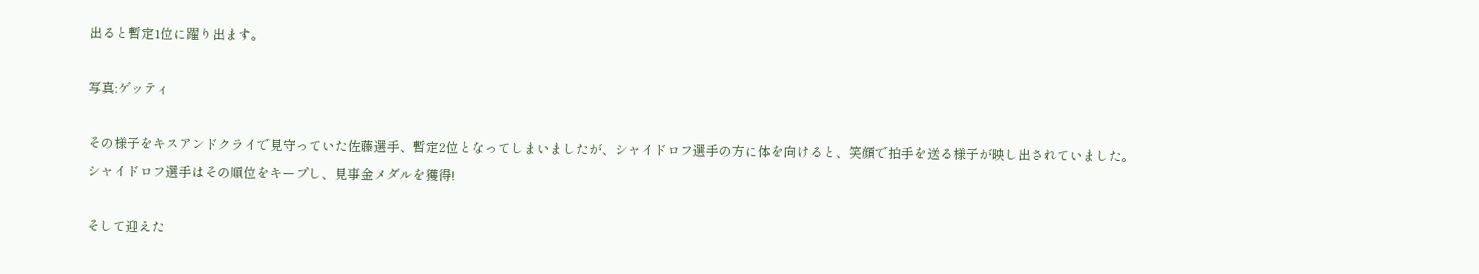出ると暫定1位に躍り出ます。

写真:ゲッティ

その様子をキスアンドクライで見守っていた佐藤選手、暫定2位となってしまいましたが、シャイドロフ選手の方に体を向けると、笑顔で拍手を送る様子が映し出されていました。
シャイドロフ選手はその順位をキープし、見事金メダルを獲得!

そして迎えた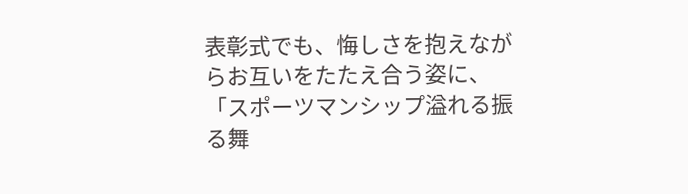表彰式でも、悔しさを抱えながらお互いをたたえ合う姿に、「スポーツマンシップ溢れる振る舞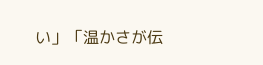い」「温かさが伝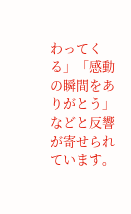わってくる」「感動の瞬間をありがとう」などと反響が寄せられています。